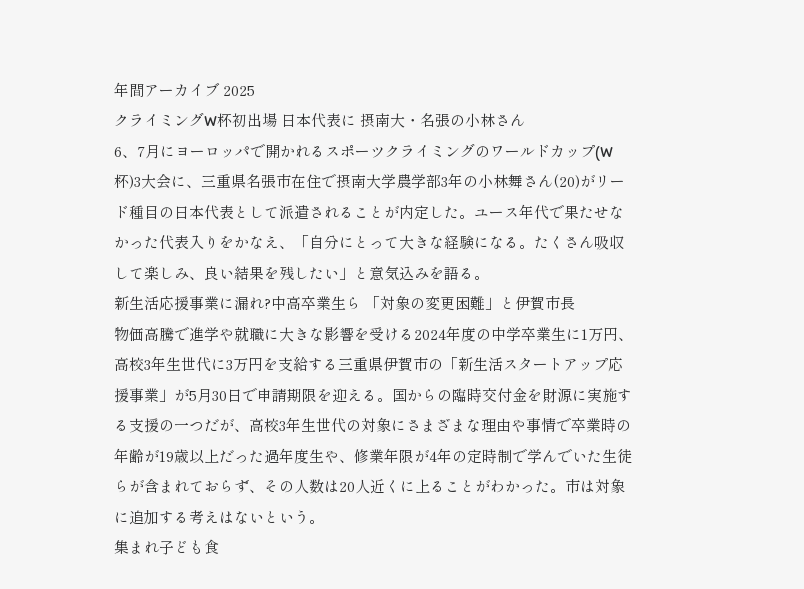年間アーカイブ 2025
クライミングW杯初出場 日本代表に 摂南大・名張の小林さん
6、7月にヨーロッパで開かれるスポーツクライミングのワールドカップ(W杯)3大会に、三重県名張市在住で摂南大学農学部3年の小林舞さん(20)がリード種目の日本代表として派遣されることが内定した。ユース年代で果たせなかった代表入りをかなえ、「自分にとって大きな経験になる。たくさん吸収して楽しみ、良い結果を残したい」と意気込みを語る。
新生活応援事業に漏れ?中高卒業生ら 「対象の変更困難」と伊賀市長
物価高騰で進学や就職に大きな影響を受ける2024年度の中学卒業生に1万円、高校3年生世代に3万円を支給する三重県伊賀市の「新生活スタートアップ応援事業」が5月30日で申請期限を迎える。国からの臨時交付金を財源に実施する支援の一つだが、高校3年生世代の対象にさまざまな理由や事情で卒業時の年齢が19歳以上だった過年度生や、修業年限が4年の定時制で学んでいた生徒らが含まれておらず、その人数は20人近くに上ることがわかった。市は対象に追加する考えはないという。
集まれ子ども食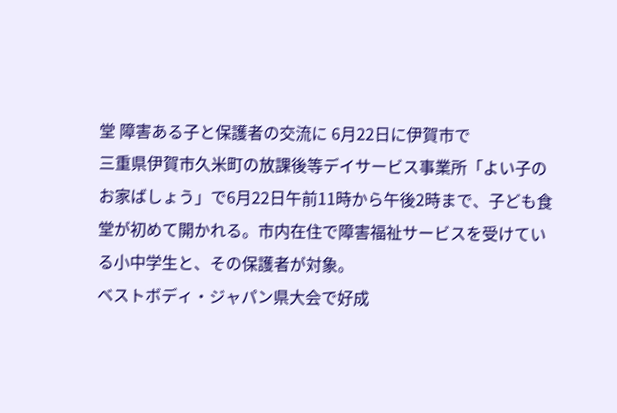堂 障害ある子と保護者の交流に 6月22日に伊賀市で
三重県伊賀市久米町の放課後等デイサービス事業所「よい子のお家ばしょう」で6月22日午前11時から午後2時まで、子ども食堂が初めて開かれる。市内在住で障害福祉サービスを受けている小中学生と、その保護者が対象。
ベストボディ・ジャパン県大会で好成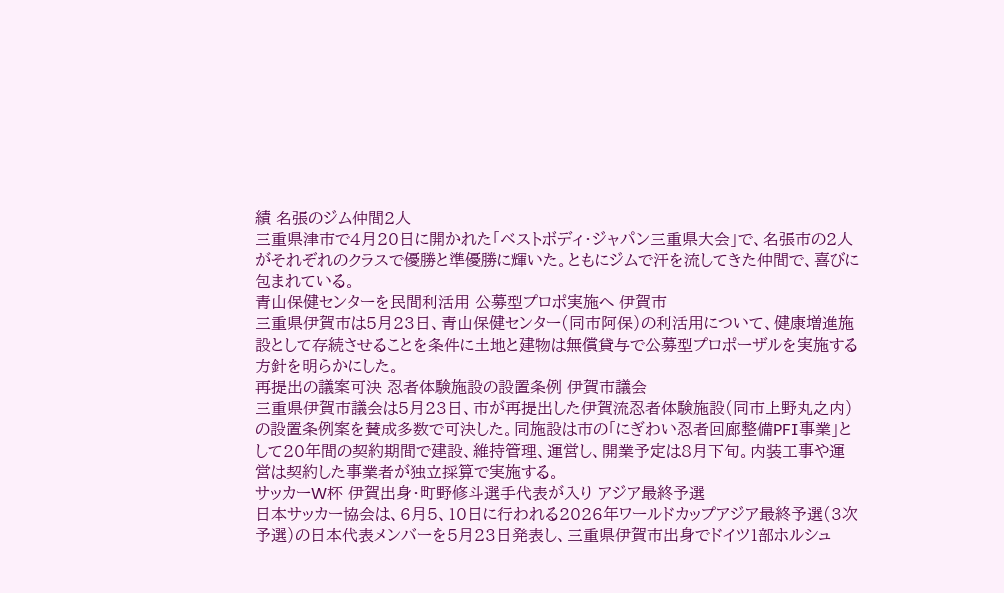績 名張のジム仲間2人
三重県津市で4月20日に開かれた「ベストボディ・ジャパン三重県大会」で、名張市の2人がそれぞれのクラスで優勝と準優勝に輝いた。ともにジムで汗を流してきた仲間で、喜びに包まれている。
青山保健センターを民間利活用 公募型プロポ実施へ 伊賀市
三重県伊賀市は5月23日、青山保健センター(同市阿保)の利活用について、健康増進施設として存続させることを条件に土地と建物は無償貸与で公募型プロポーザルを実施する方針を明らかにした。
再提出の議案可決 忍者体験施設の設置条例 伊賀市議会
三重県伊賀市議会は5月23日、市が再提出した伊賀流忍者体験施設(同市上野丸之内)の設置条例案を賛成多数で可決した。同施設は市の「にぎわい忍者回廊整備PFI事業」として20年間の契約期間で建設、維持管理、運営し、開業予定は8月下旬。内装工事や運営は契約した事業者が独立採算で実施する。
サッカーW杯 伊賀出身・町野修斗選手代表が入り アジア最終予選
日本サッカー協会は、6月5、10日に行われる2026年ワールドカップアジア最終予選(3次予選)の日本代表メンバーを5月23日発表し、三重県伊賀市出身でドイツ1部ホルシュ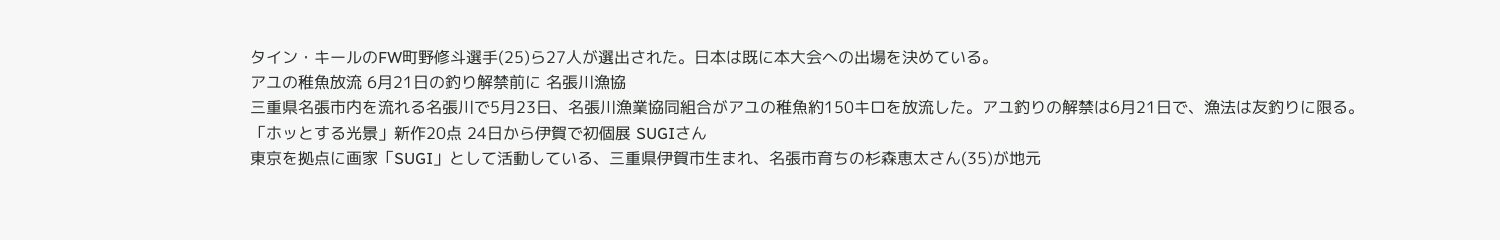タイン・キールのFW町野修斗選手(25)ら27人が選出された。日本は既に本大会への出場を決めている。
アユの稚魚放流 6月21日の釣り解禁前に 名張川漁協
三重県名張市内を流れる名張川で5月23日、名張川漁業協同組合がアユの稚魚約150キロを放流した。アユ釣りの解禁は6月21日で、漁法は友釣りに限る。
「ホッとする光景」新作20点 24日から伊賀で初個展 SUGIさん
東京を拠点に画家「SUGI」として活動している、三重県伊賀市生まれ、名張市育ちの杉森恵太さん(35)が地元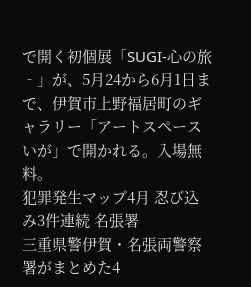で開く初個展「SUGI‐心の旅‐」が、5月24から6月1日まで、伊賀市上野福居町のギャラリー「アートスペースいが」で開かれる。入場無料。
犯罪発生マップ4月 忍び込み3件連続 名張署
三重県警伊賀・名張両警察署がまとめた4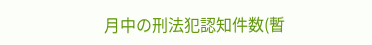月中の刑法犯認知件数(暫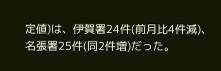定値)は、伊賀署24件(前月比4件減)、名張署25件(同2件増)だった。